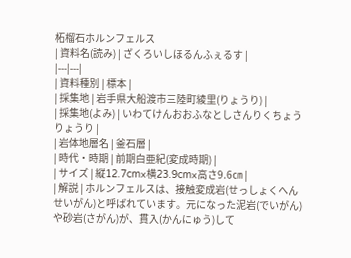柘榴石ホルンフェルス
| 資料名(読み) | ざくろいしほるんふぇるす |
|---|---|
| 資料種別 | 標本 |
| 採集地 | 岩手県大船渡市三陸町綾里(りょうり) |
| 採集地(よみ) | いわてけんおおふなとしさんりくちょうりょうり |
| 岩体地層名 | 釜石層 |
| 時代・時期 | 前期白亜紀(変成時期) |
| サイズ | 縦12.7cm×横23.9cm×高さ9.6㎝ |
| 解説 | ホルンフェルスは、接触変成岩(せっしょくへんせいがん)と呼ばれています。元になった泥岩(でいがん)や砂岩(さがん)が、貫入(かんにゅう)して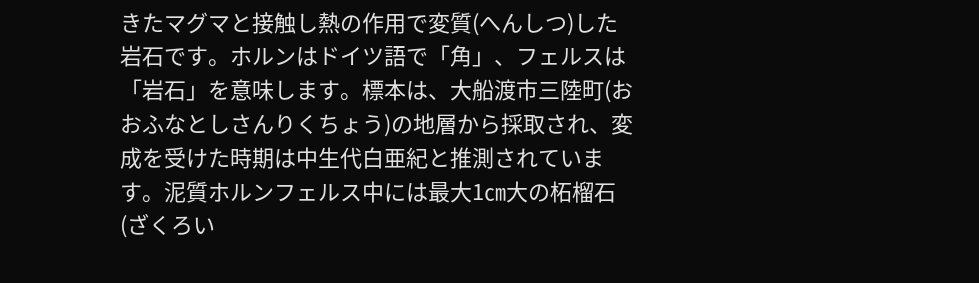きたマグマと接触し熱の作用で変質(へんしつ)した岩石です。ホルンはドイツ語で「角」、フェルスは「岩石」を意味します。標本は、大船渡市三陸町(おおふなとしさんりくちょう)の地層から採取され、変成を受けた時期は中生代白亜紀と推測されています。泥質ホルンフェルス中には最大1㎝大の柘榴石(ざくろい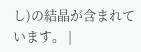し)の結晶が含まれています。 |